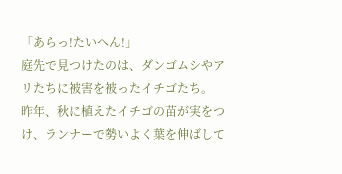「あらっ!たいへん!」
庭先で見つけたのは、ダンゴムシやアリたちに被害を被ったイチゴたち。
昨年、秋に植えたイチゴの苗が実をつけ、ランナーで勢いよく葉を伸ばして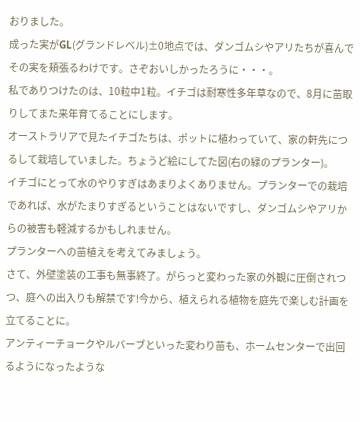おりました。
成った実がGL(グランドレベル)±0地点では、ダンゴムシやアリたちが喜んでその実を頬張るわけです。さぞおいしかったろうに・・・。
私でありつけたのは、10粒中1粒。イチゴは耐寒性多年草なので、8月に苗取りしてまた来年育てることにします。
オーストラリアで見たイチゴたちは、ポットに植わっていて、家の軒先につるして栽培していました。ちょうど絵にしてた図(右の緑のプランター)。
イチゴにとって水のやりすぎはあまりよくありません。プランターでの栽培であれば、水がたまりすぎるということはないですし、ダンゴムシやアリからの被害も軽減するかもしれません。
プランターへの苗植えを考えてみましょう。
さて、外壁塗装の工事も無事終了。がらっと変わった家の外観に圧倒されつつ、庭への出入りも解禁です!今から、植えられる植物を庭先で楽しむ計画を立てることに。
アンティーチョークやルバーブといった変わり苗も、ホームセンターで出回るようになったような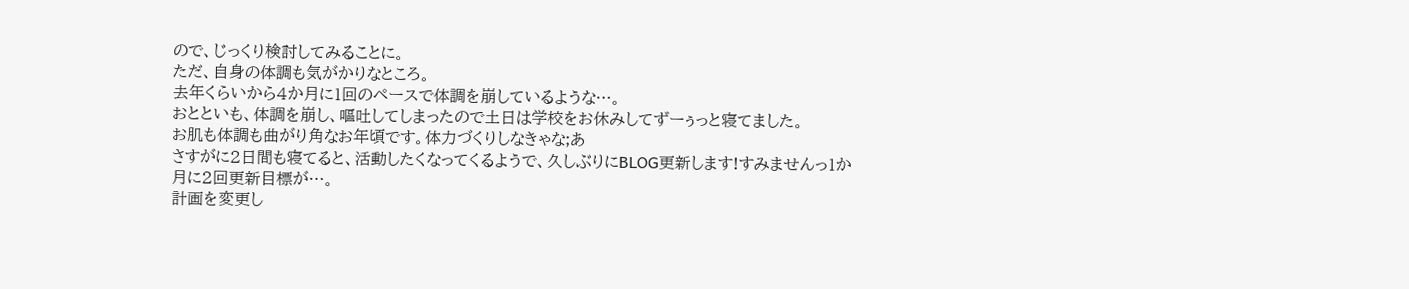ので、じっくり検討してみることに。
ただ、自身の体調も気がかりなところ。
去年くらいから4か月に1回のペースで体調を崩しているような…。
おとといも、体調を崩し、嘔吐してしまったので土日は学校をお休みしてずーぅっと寝てました。
お肌も体調も曲がり角なお年頃です。体力づくりしなきゃな;あ
さすがに2日間も寝てると、活動したくなってくるようで、久しぶりにBLOG更新します!すみませんっ1か月に2回更新目標が…。
計画を変更し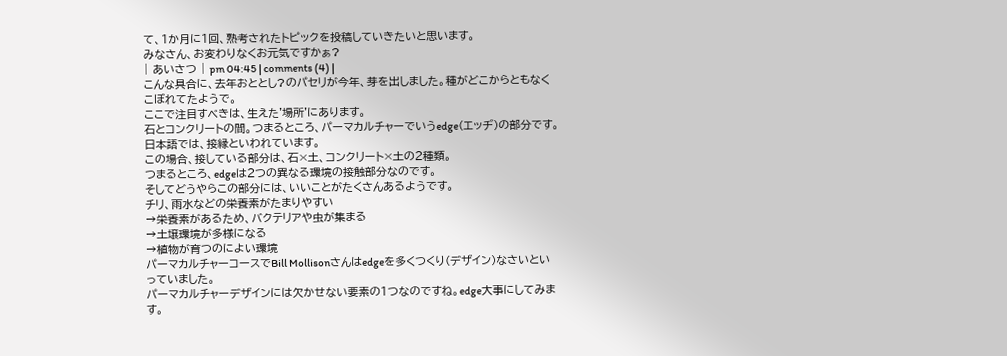て、1か月に1回、熟考されたトピックを投稿していきたいと思います。
みなさん、お変わりなくお元気ですかぁ?
| あいさつ | pm 04:45 | comments (4) |
こんな具合に、去年おととし?のパセリが今年、芽を出しました。種がどこからともなくこぼれてたようで。
ここで注目すべきは、生えた'場所'にあります。
石とコンクリートの間。つまるところ、パーマカルチャーでいうedge(エッヂ)の部分です。
日本語では、接縁といわれています。
この場合、接している部分は、石×土、コンクリート×土の2種類。
つまるところ、edgeは2つの異なる環境の接触部分なのです。
そしてどうやらこの部分には、いいことがたくさんあるようです。
チリ、雨水などの栄養素がたまりやすい
→栄養素があるため、バクテリアや虫が集まる
→土壌環境が多様になる
→植物が育つのによい環境
パーマカルチャーコースでBill Mollisonさんはedgeを多くつくり(デザイン)なさいといっていました。
パーマカルチャーデザインには欠かせない要素の1つなのですね。edge大事にしてみます。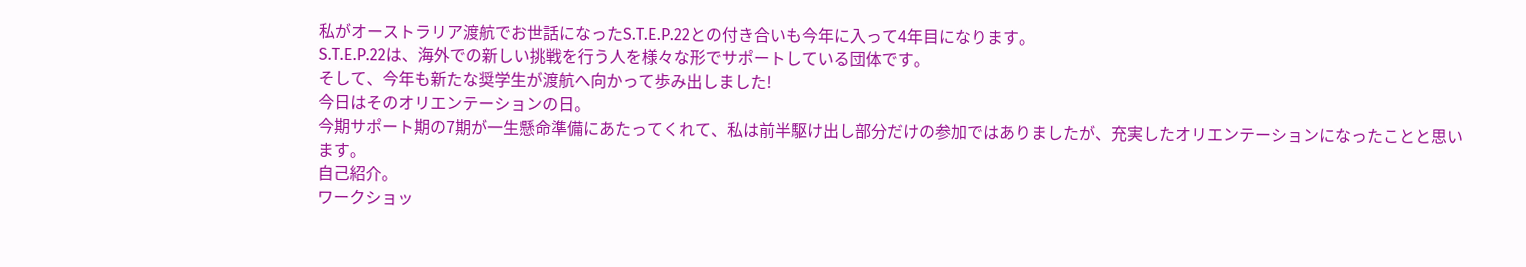私がオーストラリア渡航でお世話になったS.T.E.P.22との付き合いも今年に入って4年目になります。
S.T.E.P.22は、海外での新しい挑戦を行う人を様々な形でサポートしている団体です。
そして、今年も新たな奨学生が渡航へ向かって歩み出しました!
今日はそのオリエンテーションの日。
今期サポート期の7期が一生懸命準備にあたってくれて、私は前半駆け出し部分だけの参加ではありましたが、充実したオリエンテーションになったことと思います。
自己紹介。
ワークショッ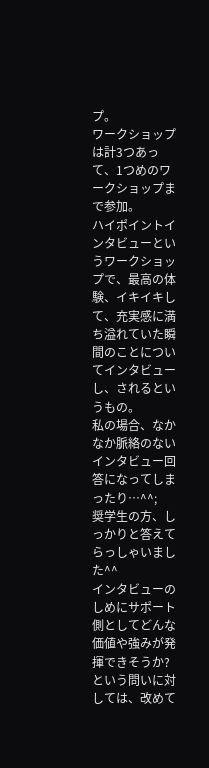プ。
ワークショップは計3つあって、1つめのワークショップまで参加。
ハイポイントインタビューというワークショップで、最高の体験、イキイキして、充実感に満ち溢れていた瞬間のことについてインタビューし、されるというもの。
私の場合、なかなか脈絡のないインタビュー回答になってしまったり…^^;
奨学生の方、しっかりと答えてらっしゃいました^^
インタビューのしめにサポート側としてどんな価値や強みが発揮できそうか?という問いに対しては、改めて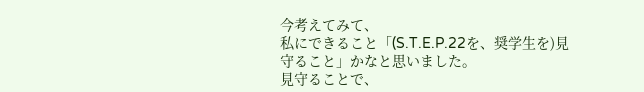今考えてみて、
私にできること「(S.T.E.P.22を、奨学生を)見守ること」かなと思いました。
見守ることで、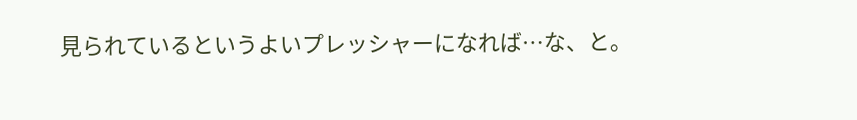見られているというよいプレッシャーになれば…な、と。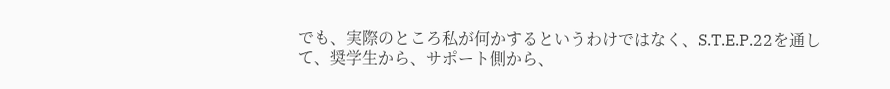でも、実際のところ私が何かするというわけではなく、S.T.E.P.22を通して、奨学生から、サポート側から、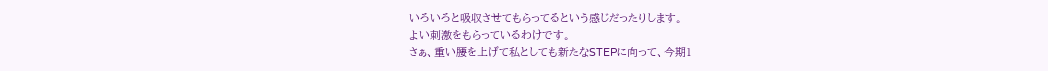いろいろと吸収させてもらってるという感じだったりします。
よい刺激をもらっているわけです。
さぁ、重い腰を上げて私としても新たなSTEPに向って、今期1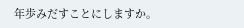年歩みだすことにしますか。